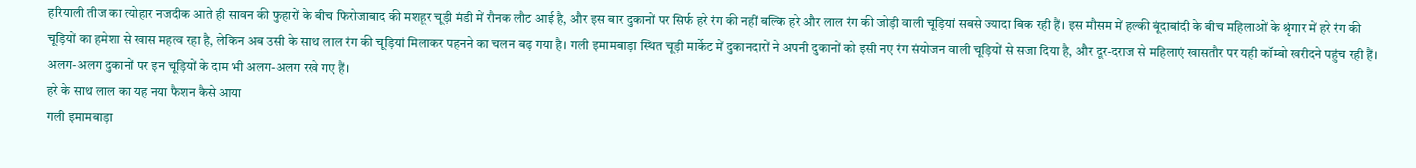हरियाली तीज का त्योहार नजदीक आते ही सावन की फुहारों के बीच फिरोजाबाद की मशहूर चूड़ी मंडी में रौनक लौट आई है, और इस बार दुकानों पर सिर्फ हरे रंग की नहीं बल्कि हरे और लाल रंग की जोड़ी वाली चूड़ियां सबसे ज्यादा बिक रही हैं। इस मौसम में हल्की बूंदाबांदी के बीच महिलाओं के श्रृंगार में हरे रंग की चूड़ियों का हमेशा से खास महत्व रहा है, लेकिन अब उसी के साथ लाल रंग की चूड़ियां मिलाकर पहनने का चलन बढ़ गया है। गली इमामबाड़ा स्थित चूड़ी मार्केट में दुकानदारों ने अपनी दुकानों को इसी नए रंग संयोजन वाली चूड़ियों से सजा दिया है, और दूर-दराज से महिलाएं खासतौर पर यही कॉम्बो खरीदने पहुंच रही हैं। अलग-अलग दुकानों पर इन चूड़ियों के दाम भी अलग-अलग रखे गए हैं।
हरे के साथ लाल का यह नया फैशन कैसे आया
गली इमामबाड़ा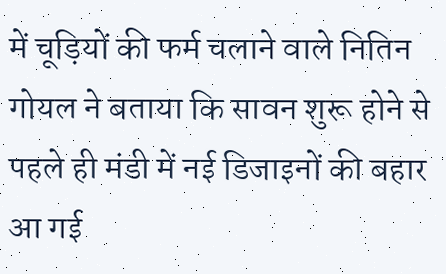में चूड़ियों की फर्म चलाने वाले नितिन गोयल ने बताया कि सावन शुरू होने से पहले ही मंडी में नई डिजाइनों की बहार आ गई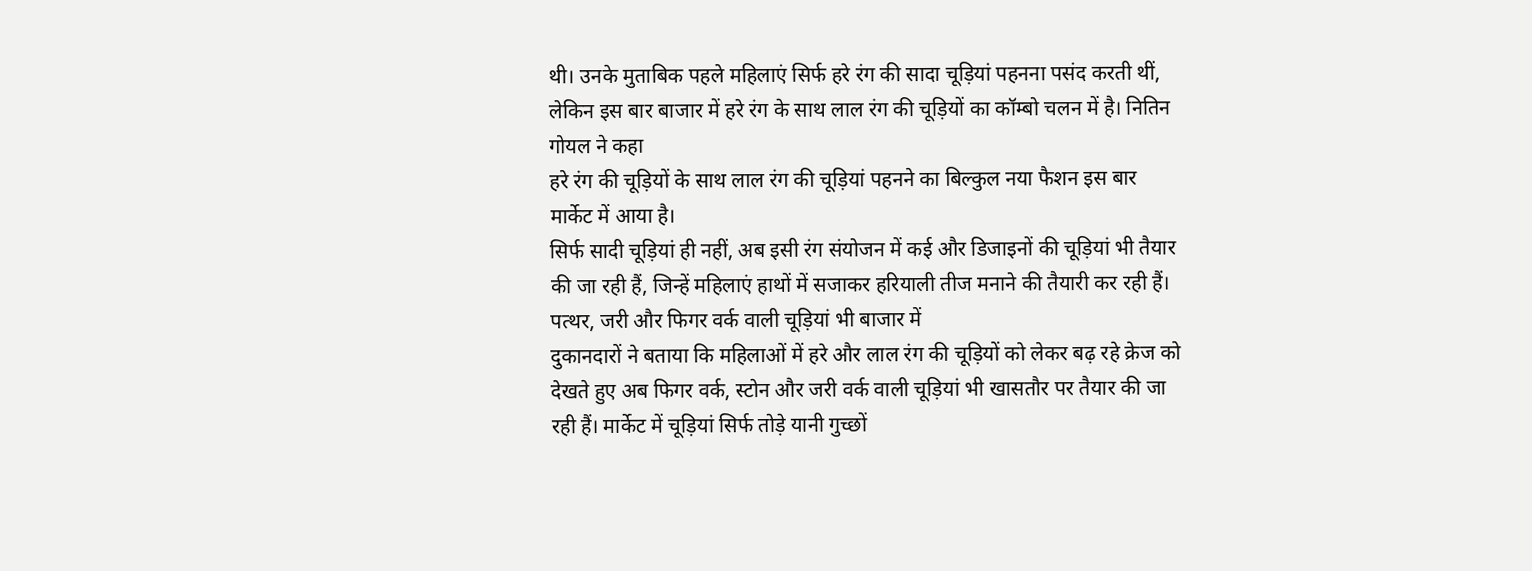थी। उनके मुताबिक पहले महिलाएं सिर्फ हरे रंग की सादा चूड़ियां पहनना पसंद करती थीं, लेकिन इस बार बाजार में हरे रंग के साथ लाल रंग की चूड़ियों का कॉम्बो चलन में है। नितिन गोयल ने कहा
हरे रंग की चूड़ियों के साथ लाल रंग की चूड़ियां पहनने का बिल्कुल नया फैशन इस बार मार्केट में आया है।
सिर्फ सादी चूड़ियां ही नहीं, अब इसी रंग संयोजन में कई और डिजाइनों की चूड़ियां भी तैयार की जा रही हैं, जिन्हें महिलाएं हाथों में सजाकर हरियाली तीज मनाने की तैयारी कर रही हैं।
पत्थर, जरी और फिगर वर्क वाली चूड़ियां भी बाजार में
दुकानदारों ने बताया कि महिलाओं में हरे और लाल रंग की चूड़ियों को लेकर बढ़ रहे क्रेज को देखते हुए अब फिगर वर्क, स्टोन और जरी वर्क वाली चूड़ियां भी खासतौर पर तैयार की जा रही हैं। मार्केट में चूड़ियां सिर्फ तोड़े यानी गुच्छों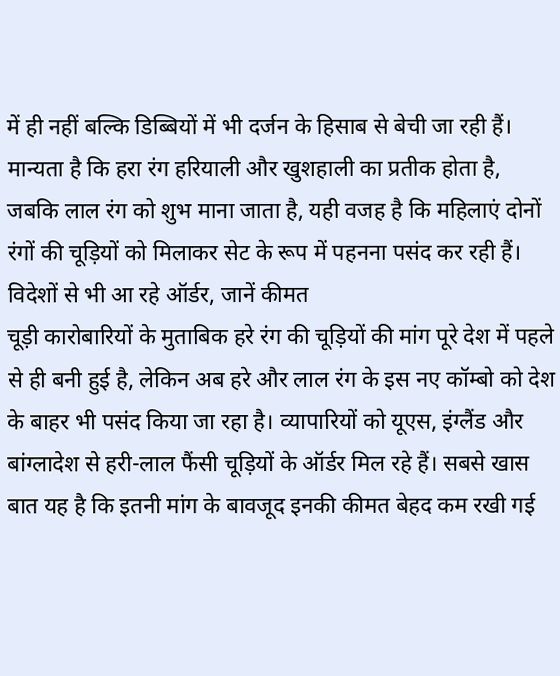में ही नहीं बल्कि डिब्बियों में भी दर्जन के हिसाब से बेची जा रही हैं। मान्यता है कि हरा रंग हरियाली और खुशहाली का प्रतीक होता है, जबकि लाल रंग को शुभ माना जाता है, यही वजह है कि महिलाएं दोनों रंगों की चूड़ियों को मिलाकर सेट के रूप में पहनना पसंद कर रही हैं।
विदेशों से भी आ रहे ऑर्डर, जानें कीमत
चूड़ी कारोबारियों के मुताबिक हरे रंग की चूड़ियों की मांग पूरे देश में पहले से ही बनी हुई है, लेकिन अब हरे और लाल रंग के इस नए कॉम्बो को देश के बाहर भी पसंद किया जा रहा है। व्यापारियों को यूएस, इंग्लैंड और बांग्लादेश से हरी-लाल फैंसी चूड़ियों के ऑर्डर मिल रहे हैं। सबसे खास बात यह है कि इतनी मांग के बावजूद इनकी कीमत बेहद कम रखी गई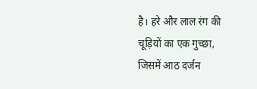है। हरे और लाल रंग की चूड़ियों का एक गुच्छा, जिसमें आठ दर्जन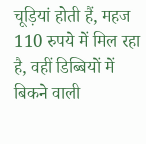चूड़ियां होती हैं, महज 110 रुपये में मिल रहा है, वहीं डिब्बियों में बिकने वाली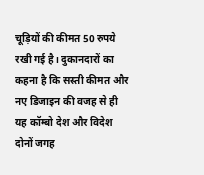चूड़ियों की कीमत 50 रुपये रखी गई है। दुकानदारों का कहना है कि सस्ती कीमत और नए डिजाइन की वजह से ही यह कॉम्बो देश और विदेश दोनों जगह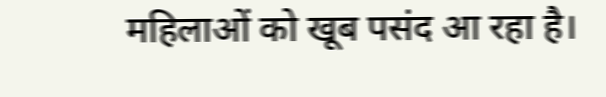महिलाओं को खूब पसंद आ रहा है।